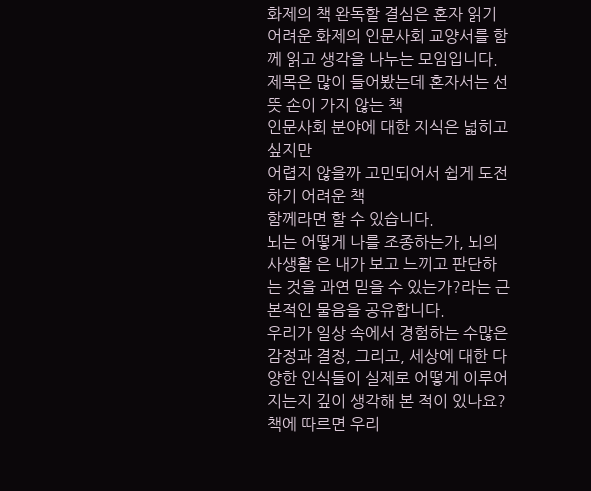화제의 책 완독할 결심은 혼자 읽기 어려운 화제의 인문사회 교양서를 함께 읽고 생각을 나누는 모임입니다.
제목은 많이 들어봤는데 혼자서는 선뜻 손이 가지 않는 책
인문사회 분야에 대한 지식은 넓히고 싶지만
어렵지 않을까 고민되어서 쉽게 도전하기 어려운 책
함께라면 할 수 있습니다.
뇌는 어떻게 나를 조종하는가, 뇌의 사생활 은 내가 보고 느끼고 판단하는 것을 과연 믿을 수 있는가?라는 근본적인 물음을 공유합니다.
우리가 일상 속에서 경험하는 수많은 감정과 결정, 그리고, 세상에 대한 다양한 인식들이 실제로 어떻게 이루어지는지 깊이 생각해 본 적이 있나요?
책에 따르면 우리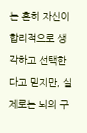는 흔히 자신이 합리적으로 생각하고 선택한다고 믿지만, 실제로는 뇌의 구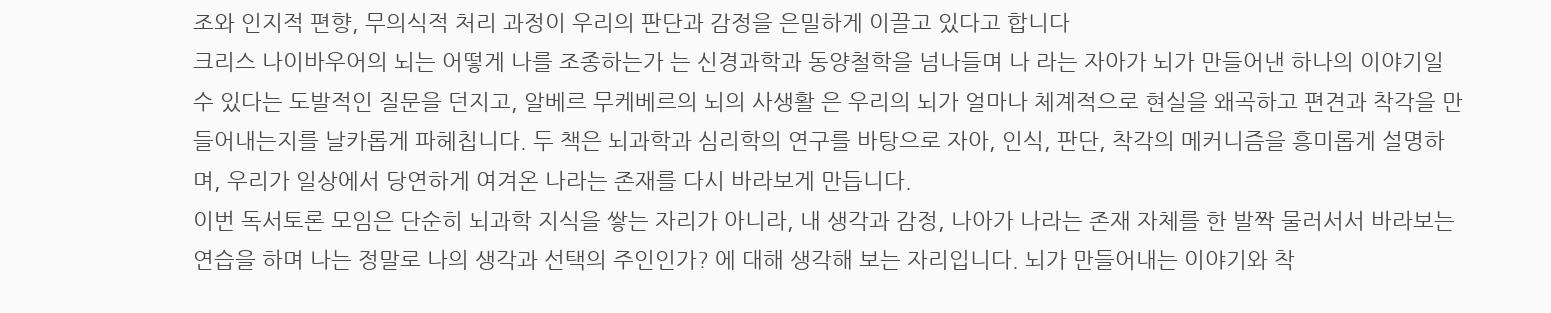조와 인지적 편향, 무의식적 처리 과정이 우리의 판단과 감정을 은밀하게 이끌고 있다고 합니다
크리스 나이바우어의 뇌는 어떻게 나를 조종하는가 는 신경과학과 동양철학을 넘나들며 나 라는 자아가 뇌가 만들어낸 하나의 이야기일 수 있다는 도발적인 질문을 던지고, 알베르 무케베르의 뇌의 사생활 은 우리의 뇌가 얼마나 체계적으로 현실을 왜곡하고 편견과 착각을 만들어내는지를 날카롭게 파헤칩니다. 두 책은 뇌과학과 심리학의 연구를 바탕으로 자아, 인식, 판단, 착각의 메커니즘을 흥미롭게 설명하며, 우리가 일상에서 당연하게 여겨온 나라는 존재를 다시 바라보게 만듭니다.
이번 독서토론 모임은 단순히 뇌과학 지식을 쌓는 자리가 아니라, 내 생각과 감정, 나아가 나라는 존재 자체를 한 발짝 물러서서 바라보는 연습을 하며 나는 정말로 나의 생각과 선택의 주인인가? 에 대해 생각해 보는 자리입니다. 뇌가 만들어내는 이야기와 착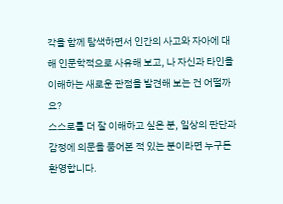각을 함께 탐색하면서 인간의 사고와 자아에 대해 인문학적으로 사유해 보고, 나 자신과 타인을 이해하는 새로운 관점을 발견해 보는 건 어떨까요?
스스로를 더 잘 이해하고 싶은 분, 일상의 판단과 감정에 의문을 품어본 적 있는 분이라면 누구든 환영합니다.